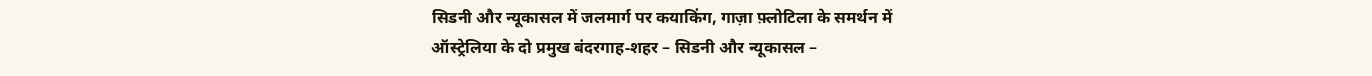सिडनी और न्यूकासल में जलमार्ग पर कयाकिंग, गाज़ा फ़्लोटिला के समर्थन में
ऑस्ट्रेलिया के दो प्रमुख बंदरगाह‑शहर – सिडनी और न्यूकासल –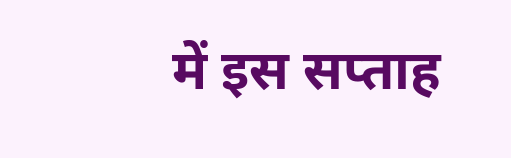में इस सप्ताह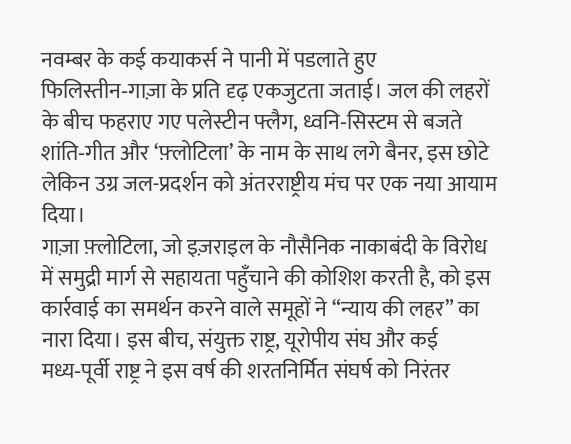नवम्बर के कई कयाकर्स ने पानी में पडलाते हुए फिलिस्तीन‑गाज़ा के प्रति दृढ़ एकजुटता जताई। जल की लहरों के बीच फहराए गए पलेस्टीन फ्लैग, ध्वनि‑सिस्टम से बजते शांति‑गीत और ‘फ़्लोटिला’ के नाम के साथ लगे बैनर, इस छोटे लेकिन उग्र जल-प्रदर्शन को अंतरराष्ट्रीय मंच पर एक नया आयाम दिया।
गाज़ा फ़्लोटिला, जो इज़राइल के नौसैनिक नाकाबंदी के विरोध में समुद्री मार्ग से सहायता पहुँचाने की कोशिश करती है, को इस कार्रवाई का समर्थन करने वाले समूहों ने “न्याय की लहर” का नारा दिया। इस बीच, संयुक्त राष्ट्र, यूरोपीय संघ और कई मध्य‑पूर्वी राष्ट्र ने इस वर्ष की शरतनिर्मित संघर्ष को निरंतर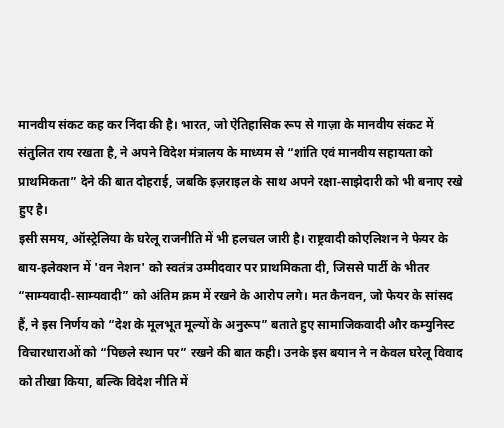मानवीय संकट कह कर निंदा की है। भारत, जो ऐतिहासिक रूप से गाज़ा के मानवीय संकट में संतुलित राय रखता है, ने अपने विदेश मंत्रालय के माध्यम से “शांति एवं मानवीय सहायता को प्राथमिकता” देने की बात दोहराई, जबकि इज़राइल के साथ अपने रक्षा‑साझेदारी को भी बनाए रखे हुए है।
इसी समय, ऑस्ट्रेलिया के घरेलू राजनीति में भी हलचल जारी है। राष्ट्रवादी कोएलिशन ने फेयर के बाय‑इलेक्शन में 'वन नेशन' को स्वतंत्र उम्मीदवार पर प्राथमिकता दी, जिससे पार्टी के भीतर “साम्यवादी‑साम्यवादी” को अंतिम क्रम में रखने के आरोप लगे। मत कैनवन, जो फेयर के सांसद हैं, ने इस निर्णय को “देश के मूलभूत मूल्यों के अनुरूप” बताते हुए सामाजिकवादी और कम्युनिस्ट विचारधाराओं को “पिछले स्थान पर” रखने की बात कही। उनके इस बयान ने न केवल घरेलू विवाद को तीखा किया, बल्कि विदेश नीति में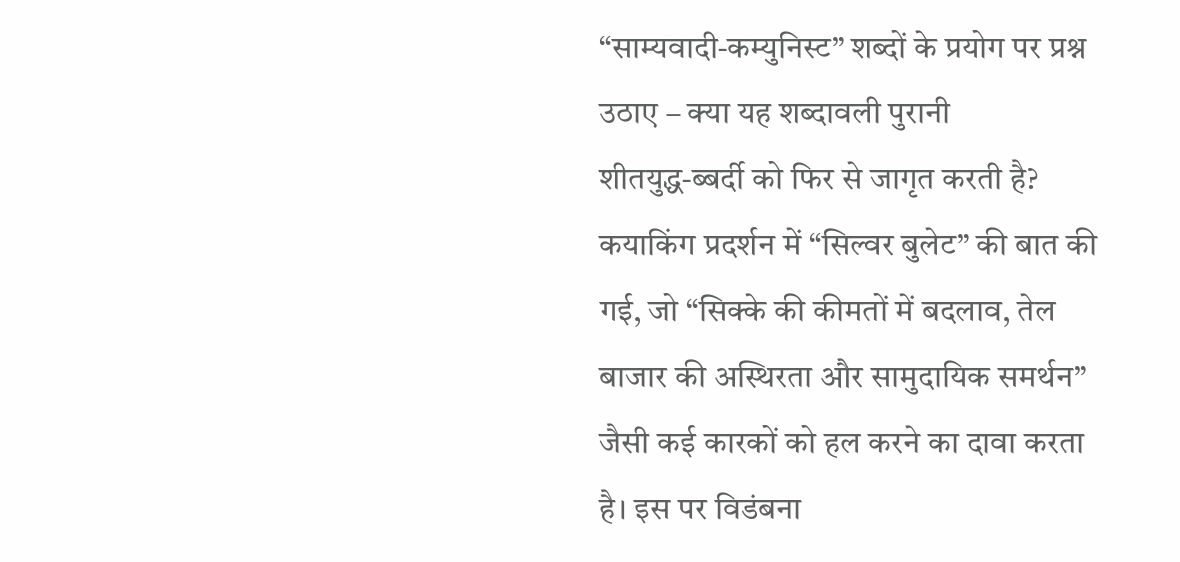“साम्यवादी‑कम्युनिस्ट” शब्दों के प्रयोग पर प्रश्न उठाए – क्या यह शब्दावली पुरानी शीतयुद्ध‑ब्बर्दी को फिर से जागृत करती है?
कयाकिंग प्रदर्शन में “सिल्वर बुलेट” की बात की गई, जो “सिक्के की कीमतों में बदलाव, तेल बाजार की अस्थिरता और सामुदायिक समर्थन” जैसी कई कारकों को हल करने का दावा करता है। इस पर विडंबना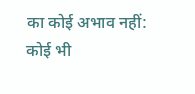का कोई अभाव नहीं: कोई भी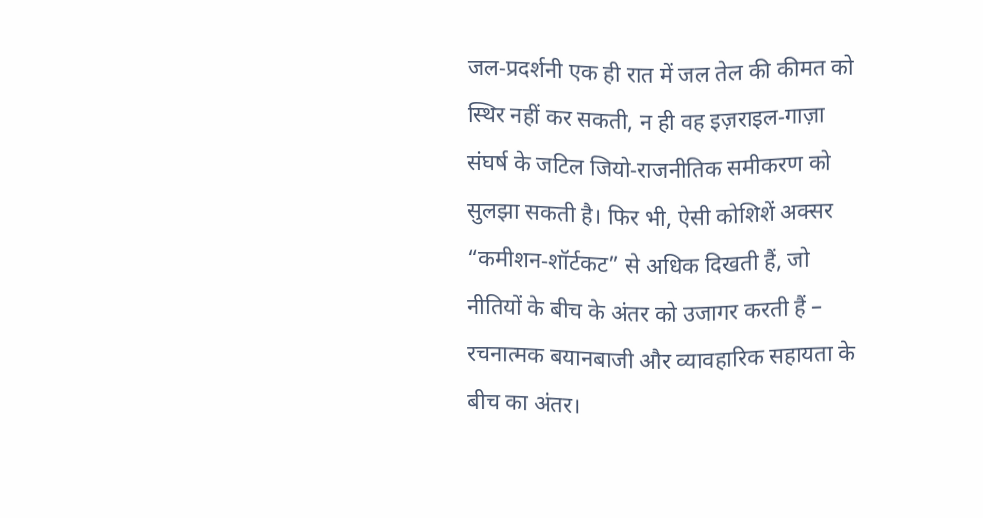जल‑प्रदर्शनी एक ही रात में जल तेल की कीमत को स्थिर नहीं कर सकती, न ही वह इज़राइल‑गाज़ा संघर्ष के जटिल जियो‑राजनीतिक समीकरण को सुलझा सकती है। फिर भी, ऐसी कोशिशें अक्सर “कमीशन‑शॉर्टकट” से अधिक दिखती हैं, जो नीतियों के बीच के अंतर को उजागर करती हैं – रचनात्मक बयानबाजी और व्यावहारिक सहायता के बीच का अंतर।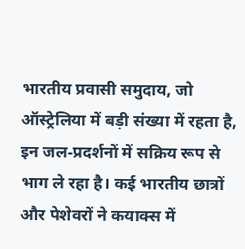भारतीय प्रवासी समुदाय, जो ऑस्ट्रेलिया में बड़ी संख्या में रहता है, इन जल‑प्रदर्शनों में सक्रिय रूप से भाग ले रहा है। कई भारतीय छात्रों और पेशेवरों ने कयाक्स में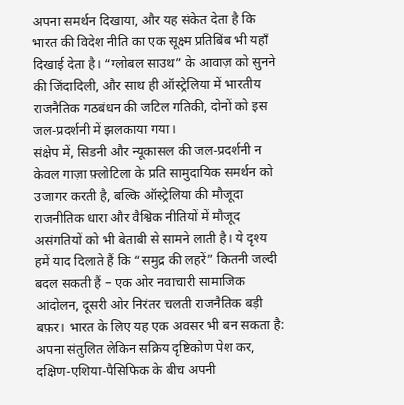अपना समर्थन दिखाया, और यह संकेत देता है कि भारत की विदेश नीति का एक सूक्ष्म प्रतिबिंब भी यहाँ दिखाई देता है। “ग्लोबल साउथ” के आवाज़ को सुनने की जिंदादिली, और साथ ही ऑस्ट्रेलिया में भारतीय राजनैतिक गठबंधन की जटिल गतिकी, दोनों को इस जल‑प्रदर्शनी में झलकाया गया।
संक्षेप में, सिडनी और न्यूकासल की जल‑प्रदर्शनी न केवल गाज़ा फ़्लोटिला के प्रति सामुदायिक समर्थन को उजागर करती है, बल्कि ऑस्ट्रेलिया की मौजूदा राजनीतिक धारा और वैश्विक नीतियों में मौजूद असंगतियों को भी बेताबी से सामने लाती है। ये दृश्य हमें याद दिलाते हैं कि “समुद्र की लहरें” कितनी जल्दी बदल सकती हैं – एक ओर नवाचारी सामाजिक आंदोलन, दूसरी ओर निरंतर चलती राजनैतिक बड़ी बफ़र। भारत के लिए यह एक अवसर भी बन सकता है: अपना संतुलित लेकिन सक्रिय दृष्टिकोण पेश कर, दक्षिण‑एशिया‑पैसिफिक के बीच अपनी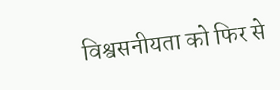विश्वसनीयता को फिर से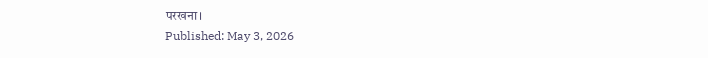परखना।
Published: May 3, 2026